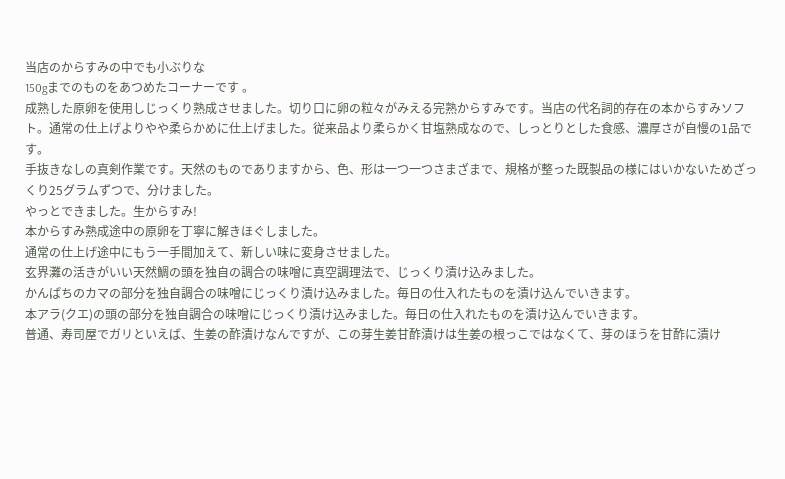当店のからすみの中でも小ぶりな
150gまでのものをあつめたコーナーです 。
成熟した原卵を使用しじっくり熟成させました。切り口に卵の粒々がみえる完熟からすみです。当店の代名詞的存在の本からすみソフト。通常の仕上げよりやや柔らかめに仕上げました。従来品より柔らかく甘塩熟成なので、しっとりとした食感、濃厚さが自慢の1品です。
手抜きなしの真剣作業です。天然のものでありますから、色、形は一つ一つさまざまで、規格が整った既製品の様にはいかないためざっくり25グラムずつで、分けました。
やっとできました。生からすみ!
本からすみ熟成途中の原卵を丁寧に解きほぐしました。
通常の仕上げ途中にもう一手間加えて、新しい味に変身させました。
玄界灘の活きがいい天然鯛の頭を独自の調合の味噌に真空調理法で、じっくり漬け込みました。
かんぱちのカマの部分を独自調合の味噌にじっくり漬け込みました。毎日の仕入れたものを漬け込んでいきます。
本アラ(クエ)の頭の部分を独自調合の味噌にじっくり漬け込みました。毎日の仕入れたものを漬け込んでいきます。
普通、寿司屋でガリといえば、生姜の酢漬けなんですが、この芽生姜甘酢漬けは生姜の根っこではなくて、芽のほうを甘酢に漬け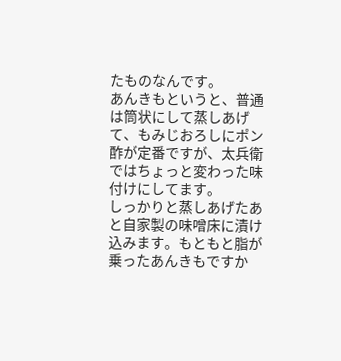たものなんです。
あんきもというと、普通は筒状にして蒸しあげて、もみじおろしにポン酢が定番ですが、太兵衛ではちょっと変わった味付けにしてます。
しっかりと蒸しあげたあと自家製の味噌床に漬け込みます。もともと脂が乗ったあんきもですか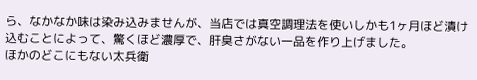ら、なかなか味は染み込みませんが、当店では真空調理法を使いしかも1ヶ月ほど漬け込むことによって、驚くほど濃厚で、肝臭さがない一品を作り上げました。
ほかのどこにもない太兵衛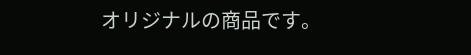オリジナルの商品です。